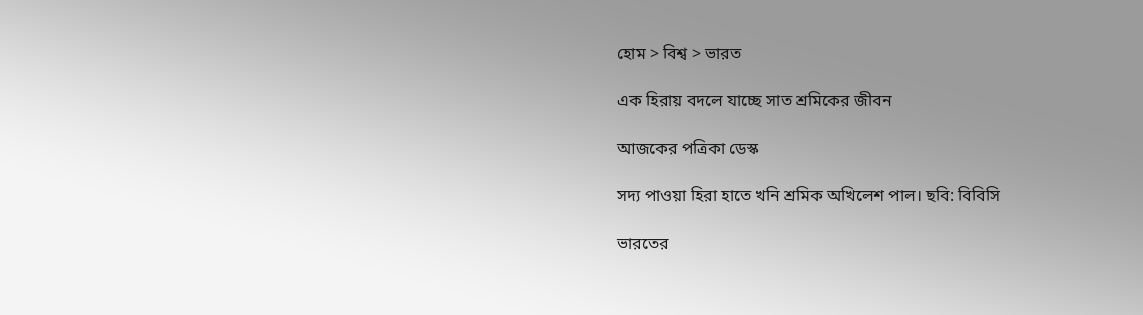হোম > বিশ্ব > ভারত

এক হিরায় বদলে যাচ্ছে সাত শ্রমিকের জীবন

আজকের পত্রিকা ডেস্ক

সদ্য পাওয়া হিরা হাতে খনি শ্রমিক অখিলেশ পাল। ছবি: বিবিসি

ভারতের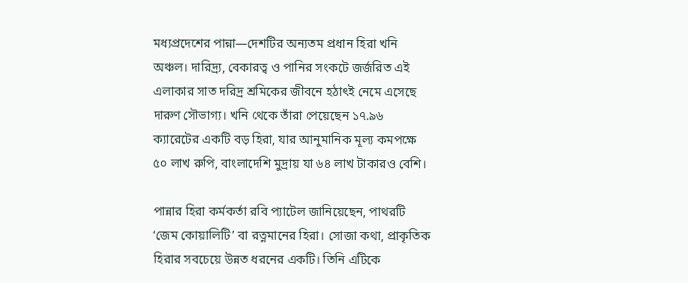মধ্যপ্রদেশের পান্না—দেশটির অন্যতম প্রধান হিরা খনি অঞ্চল। দারিদ্র্য, বেকারত্ব ও পানির সংকটে জর্জরিত এই এলাকার সাত দরিদ্র শ্রমিকের জীবনে হঠাৎই নেমে এসেছে দারুণ সৌভাগ্য। খনি থেকে তাঁরা পেয়েছেন ১৭.৯৬ ক্যারেটের একটি বড় হিরা, যার আনুমানিক মূল্য কমপক্ষে ৫০ লাখ রুপি, বাংলাদেশি মুদ্রায় যা ৬৪ লাখ টাকারও বেশি।

পান্নার হিরা কর্মকর্তা রবি প্যাটেল জানিয়েছেন, পাথরটি ‘জেম কোয়ালিটি’ বা রত্নমানের হিরা। সোজা কথা, প্রাকৃতিক হিরার সবচেয়ে উন্নত ধরনের একটি। তিনি এটিকে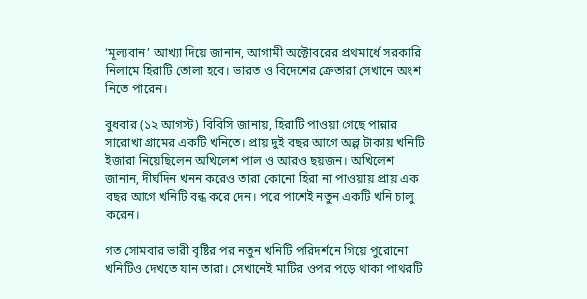‘মূল্যবান’ আখ্যা দিয়ে জানান, আগামী অক্টোবরের প্রথমার্ধে সরকারি নিলামে হিরাটি তোলা হবে। ভারত ও বিদেশের ক্রেতারা সেখানে অংশ নিতে পারেন।

বুধবার (১২ আগস্ট) বিবিসি জানায়, হিরাটি পাওয়া গেছে পান্নার সারোখা গ্রামের একটি খনিতে। প্রায় দুই বছর আগে অল্প টাকায় খনিটি ইজারা নিয়েছিলেন অখিলেশ পাল ও আরও ছয়জন। অখিলেশ জানান, দীর্ঘদিন খনন করেও তারা কোনো হিরা না পাওয়ায় প্রায় এক বছর আগে খনিটি বন্ধ করে দেন। পরে পাশেই নতুন একটি খনি চালু করেন।

গত সোমবার ভারী বৃষ্টির পর নতুন খনিটি পরিদর্শনে গিয়ে পুরোনো খনিটিও দেখতে যান তারা। সেখানেই মাটির ওপর পড়ে থাকা পাথরটি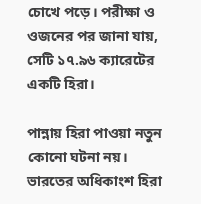চোখে পড়ে। পরীক্ষা ও ওজনের পর জানা যায়, সেটি ১৭.৯৬ ক্যারেটের একটি হিরা।

পান্নায় হিরা পাওয়া নতুন কোনো ঘটনা নয়। ভারতের অধিকাংশ হিরা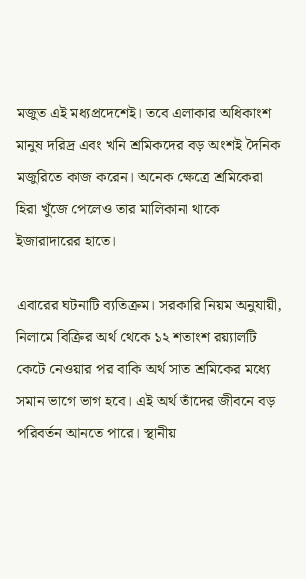মজুত এই মধ্যপ্রদেশেই। তবে এলাকার অধিকাংশ মানুষ দরিদ্র এবং খনি শ্রমিকদের বড় অংশই দৈনিক মজুরিতে কাজ করেন। অনেক ক্ষেত্রে শ্রমিকেরা হিরা খুঁজে পেলেও তার মালিকানা থাকে ইজারাদারের হাতে।

এবারের ঘটনাটি ব্যতিক্রম। সরকারি নিয়ম অনুযায়ী, নিলামে বিক্রির অর্থ থেকে ১২ শতাংশ রয়্যালটি কেটে নেওয়ার পর বাকি অর্থ সাত শ্রমিকের মধ্যে সমান ভাগে ভাগ হবে। এই অর্থ তাঁদের জীবনে বড় পরিবর্তন আনতে পারে। স্থানীয়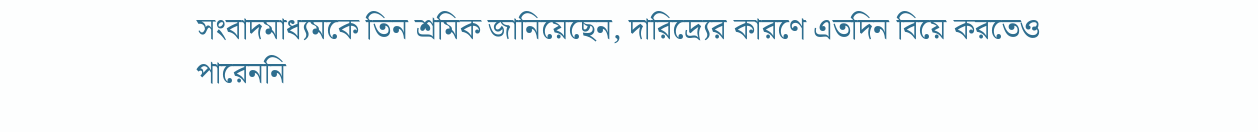সংবাদমাধ্যমকে তিন শ্রমিক জানিয়েছেন, দারিদ্র্যের কারণে এতদিন বিয়ে করতেও পারেননি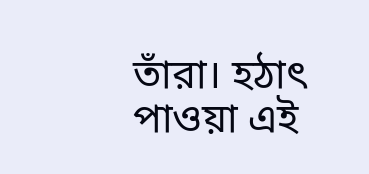তাঁরা। হঠাৎ পাওয়া এই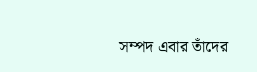সম্পদ এবার তাঁদের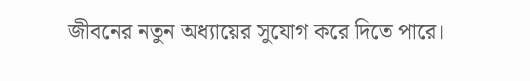জীবনের নতুন অধ্যায়ের সুযোগ করে দিতে পারে।